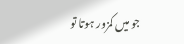جو میں کمزور ہوتا تو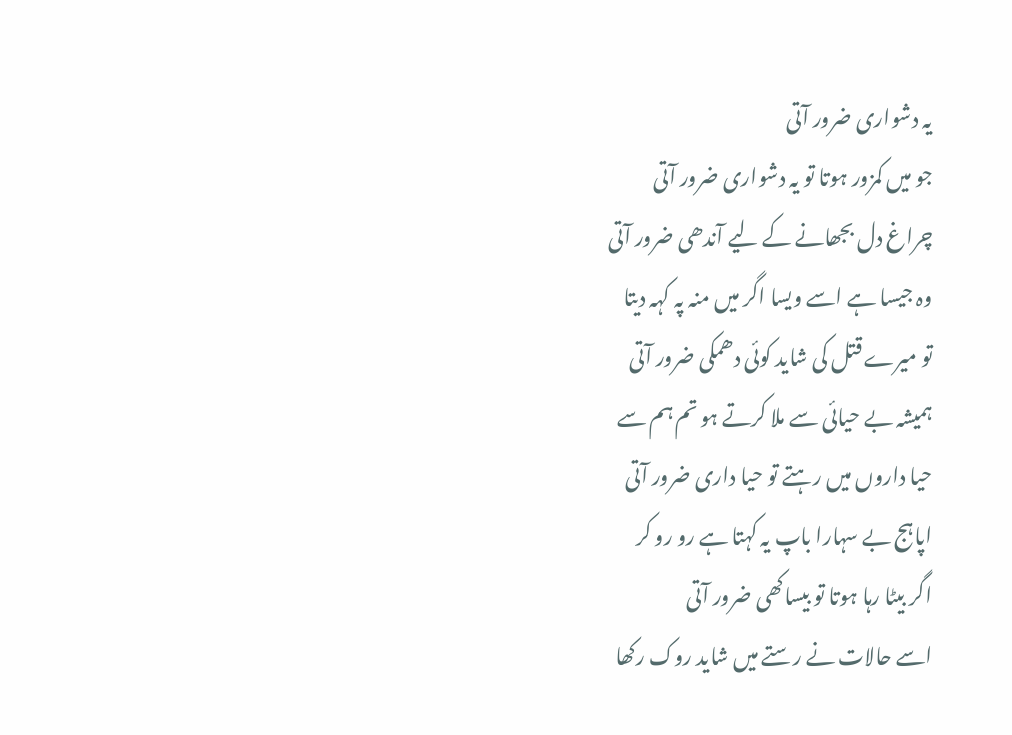یہ دشواری ضرور آتی
جو میں کمزور ہوتا تو یہ دشواری ضرور آتی
چراغ دل بجھانے کے لیے آندھی ضرور آتی
وہ جیسا ہے اسے ویسا اگر میں منہ پہ کہہ دیتا
تو میرے قتل کی شاید کوئی دھمکی ضرور آتی
ہمیشہ بے حیائی سے ملا کرتے ہو تم ہم سے
حیا داروں میں رہتے تو حیا داری ضرور آتی
اپاہج بے سہارا باپ یہ کہتا ہے رو رو کر
اگر بیٹا رہا ہوتا تو بیساکھی ضرور آتی
اسے حالات نے رستے میں شاید روک رکھا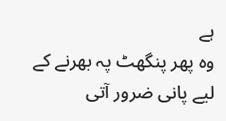ہے
وہ پھر پنگھٹ پہ بھرنے کے لیے پانی ضرور آتی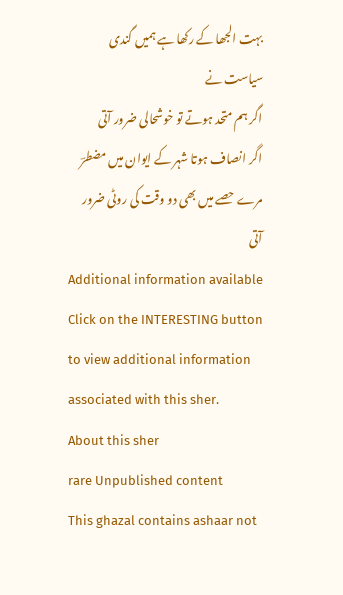بہت الجھا کے رکھا ہے ہمیں گندی سیاست نے
اگر ہم متحد ہوتے تو خوشحالی ضرور آتی
اگر انصاف ہوتا شہر کے ایوان میں مضطرؔ
مرے حصے میں بھی دو وقت کی روٹی ضرور آتی
Additional information available
Click on the INTERESTING button to view additional information associated with this sher.
About this sher
rare Unpublished content
This ghazal contains ashaar not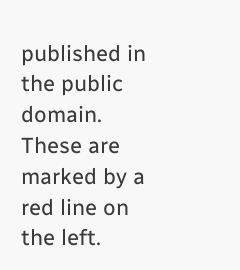published in the public domain. These are marked by a red line on the left.